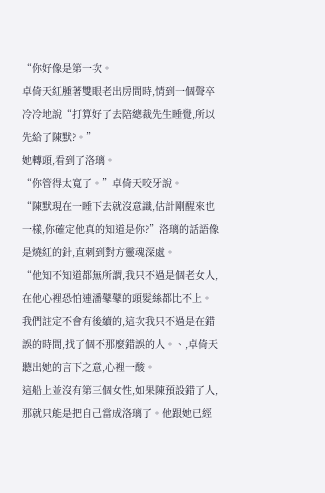“你好像是第一次。
卓倚天紅腫著雙眼老出房間時,情到一個聲卒冷冷地說“打算好了去陪總裁先生睡覺,所以先給了陳默?。”
她轉頭,看到了洛璃。
“你管得太寬了。”卓倚天咬牙說。
“陳默現在一睡下去就沒意識,估計剛醒來也一樣,你確定他真的知道是你?”洛璃的話語像是燒紅的針,直刺到對方靈魂深處。
“他知不知道都無所謂,我只不過是個老女人,在他心裡恐怕連潘鼕鼕的頭髮絲都比不上。我們註定不會有後續的,這次我只不過是在錯誤的時間,找了個不那麼錯誤的人。、,卓倚天聽出她的言下之意,心裡一酸。
這船上並沒有第三個女性,如果陳預設錯了人,那就只能是把自己當成洛璃了。他跟她已經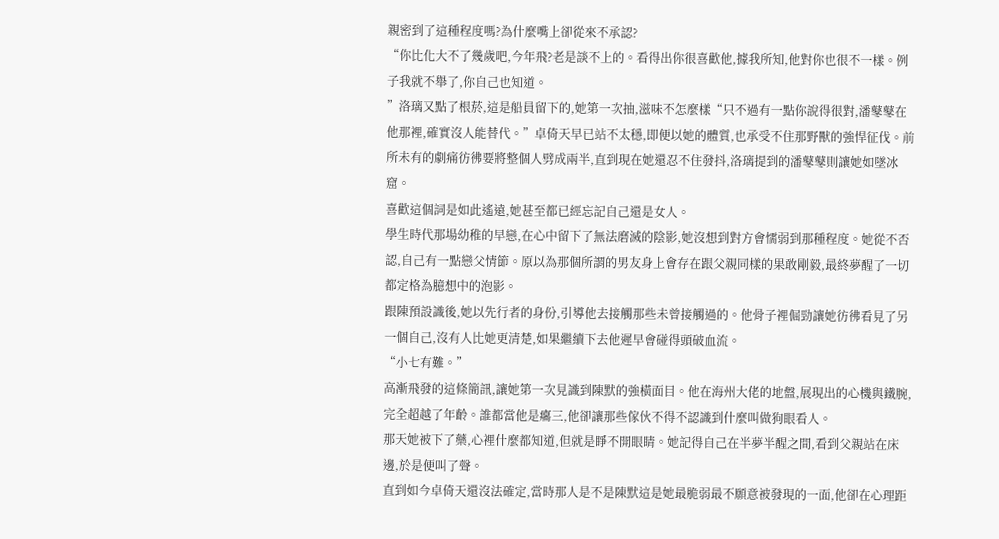親密到了這種程度嗎?為什麼嘴上卻從來不承認?
“你比化大不了幾歲吧,今年飛?老是談不上的。看得出你很喜歡他,據我所知,他對你也很不一樣。例子我就不舉了,你自己也知道。
”洛璃又點了根菸,這是船員留下的,她第一次抽,滋味不怎麼樣“只不過有一點你說得很對,潘鼕鼕在他那裡,確實沒人能替代。”卓倚天早已站不太穩,即便以她的體質,也承受不住那野獸的強悍征伐。前所未有的劇痛彷彿要將整個人劈成兩半,直到現在她還忍不住發抖,洛璃提到的潘鼕鼕則讓她如墜冰窟。
喜歡這個詞是如此遙遠,她甚至都已經忘記自己還是女人。
學生時代那場幼稚的早戀,在心中留下了無法磨滅的陰影,她沒想到對方會懦弱到那種程度。她從不否認,自己有一點戀父情節。原以為那個所謂的男友身上會存在跟父親同樣的果敢剛毅,最終夢醒了一切都定格為臆想中的泡影。
跟陳預設識後,她以先行者的身份,引導他去接觸那些未曾接觸過的。他骨子裡倔勁讓她彷彿看見了另一個自己,沒有人比她更清楚,如果繼續下去他遲早會碰得頭破血流。
“小七有難。”
高漸飛發的這條簡訊,讓她第一次見識到陳默的強橫面目。他在海州大佬的地盤,展現出的心機與鐵腕,完全超越了年齡。誰都當他是癟三,他卻讓那些傢伙不得不認識到什麼叫做狗眼看人。
那天她被下了藥,心裡什麼都知道,但就是睜不開眼睛。她記得自己在半夢半醒之間,看到父親站在床邊,於是便叫了聲。
直到如今卓倚天還沒法確定,當時那人是不是陳默這是她最脆弱最不願意被發現的一面,他卻在心理距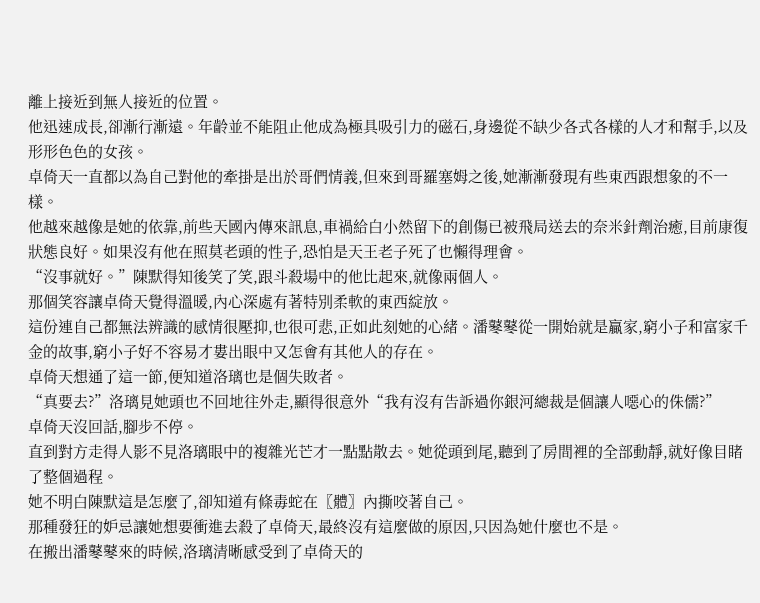離上接近到無人接近的位置。
他迅速成長,卻漸行漸遠。年齡並不能阻止他成為極具吸引力的磁石,身邊從不缺少各式各樣的人才和幫手,以及形形色色的女孩。
卓倚天一直都以為自己對他的牽掛是出於哥們情義,但來到哥羅塞姆之後,她漸漸發現有些東西跟想象的不一樣。
他越來越像是她的依靠,前些天國內傳來訊息,車禍給白小然留下的創傷已被飛局送去的奈米針劑治癒,目前康復狀態良好。如果沒有他在照莫老頭的性子,恐怕是天王老子死了也懶得理會。
“沒事就好。”陳默得知後笑了笑,跟斗殺場中的他比起來,就像兩個人。
那個笑容讓卓倚天覺得溫暖,內心深處有著特別柔軟的東西綻放。
這份連自己都無法辨識的感情很壓抑,也很可悲,正如此刻她的心緒。潘鼕鼕從一開始就是贏家,窮小子和富家千金的故事,窮小子好不容易才婁出眼中又怎會有其他人的存在。
卓倚天想通了這一節,便知道洛璃也是個失敗者。
“真要去?”洛璃見她頭也不回地往外走,顯得很意外“我有沒有告訴過你銀河總裁是個讓人噁心的侏儒?”
卓倚天沒回話,腳步不停。
直到對方走得人影不見洛璃眼中的複雜光芒才一點點散去。她從頭到尾,聽到了房間裡的全部動靜,就好像目睹了整個過程。
她不明白陳默這是怎麼了,卻知道有條毒蛇在〖體〗內撕咬著自己。
那種發狂的妒忌讓她想要衝進去殺了卓倚天,最終沒有這麼做的原因,只因為她什麼也不是。
在搬出潘鼕鼕來的時候,洛璃清晰感受到了卓倚天的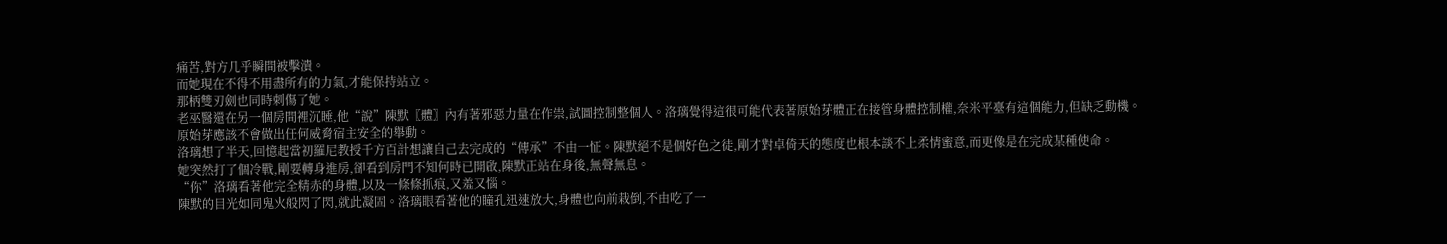痛苦,對方几乎瞬間被擊潰。
而她現在不得不用盡所有的力氣,才能保持站立。
那柄雙刃劍也同時刺傷了她。
老巫醫還在另一個房間裡沉睡,他“說”陳默〖體〗內有著邪惡力量在作祟,試圖控制整個人。洛璃覺得這很可能代表著原始芽體正在接管身體控制權,奈米平臺有這個能力,但缺乏動機。
原始芽應該不會做出任何威脅宿主安全的舉動。
洛璃想了半天,回憶起當初羅尼教授千方百計想讓自己去完成的“傳承”不由一怔。陳默絕不是個好色之徒,剛才對卓倚天的態度也根本談不上柔情蜜意,而更像是在完成某種使命。
她突然打了個冷戰,剛要轉身進房,卻看到房門不知何時已開啟,陳默正站在身後,無聲無息。
“你”洛璃看著他完全精赤的身體,以及一條條抓痕,又羞又惱。
陳默的目光如同鬼火般閃了閃,就此凝固。洛璃眼看著他的瞳孔迅速放大,身體也向前栽倒,不由吃了一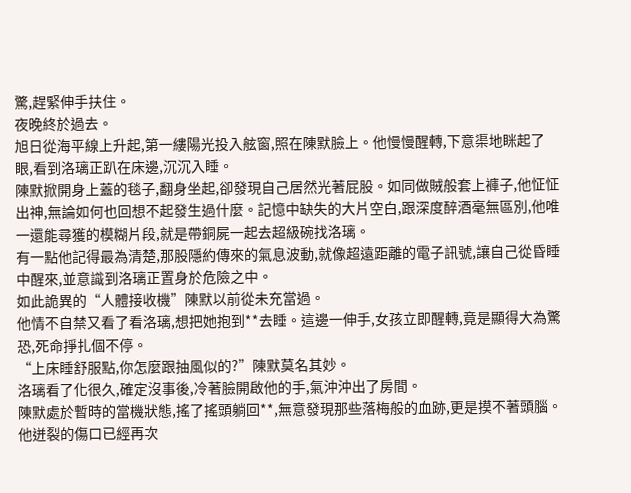驚,趕緊伸手扶住。
夜晚終於過去。
旭日從海平線上升起,第一縷陽光投入舷窗,照在陳默臉上。他慢慢醒轉,下意渠地眯起了眼,看到洛璃正趴在床邊,沉沉入睡。
陳默掀開身上蓋的毯子,翻身坐起,卻發現自己居然光著屁股。如同做賊般套上褲子,他怔怔出神,無論如何也回想不起發生過什麼。記憶中缺失的大片空白,跟深度醉酒毫無區別,他唯一還能尋獲的模糊片段,就是帶銅屍一起去超級碗找洛璃。
有一點他記得最為清楚,那股隱約傳來的氣息波動,就像超遠距離的電子訊號,讓自己從昏睡中醒來,並意識到洛璃正置身於危險之中。
如此詭異的“人體接收機”陳默以前從未充當過。
他情不自禁又看了看洛璃,想把她抱到**去睡。這邊一伸手,女孩立即醒轉,竟是顯得大為驚恐,死命掙扎個不停。
“上床睡舒服點,你怎麼跟抽風似的?”陳默莫名其妙。
洛璃看了化很久,確定沒事後,冷著臉開啟他的手,氣沖沖出了房間。
陳默處於暫時的當機狀態,搖了搖頭躺回**,無意發現那些落梅般的血跡,更是摸不著頭腦。
他迸裂的傷口已經再次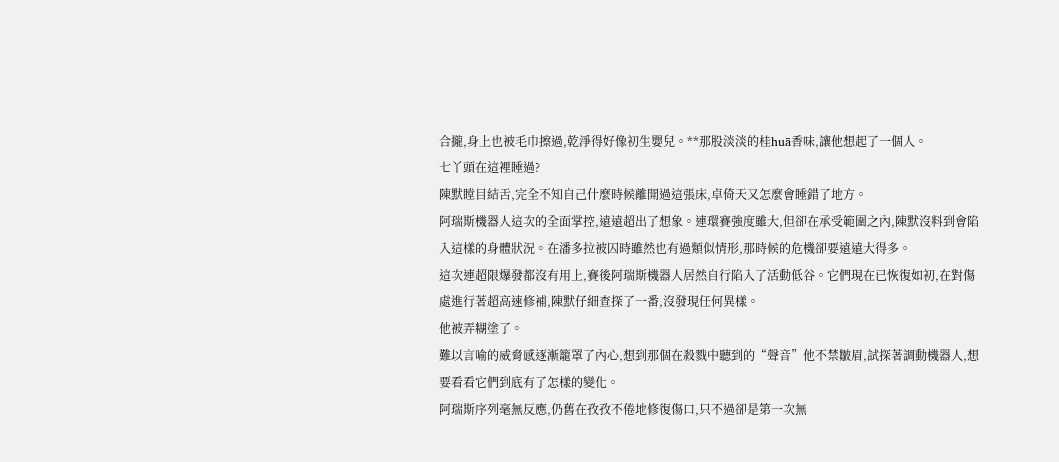合攏,身上也被毛巾擦過,乾淨得好像初生嬰兒。**那股淡淡的桂huā香味,讓他想起了一個人。
七丫頭在這裡睡過?
陳默瞠目結舌,完全不知自己什麼時候離開過這張床,卓倚天又怎麼會睡錯了地方。
阿瑞斯機器人這次的全面掌控,遠遠超出了想象。連環賽強度雖大,但卻在承受範圍之內,陳默沒料到會陷入這樣的身體狀況。在潘多拉被囚時雖然也有過類似情形,那時候的危機卻要遠遠大得多。
這次連超限爆發都沒有用上,賽後阿瑞斯機器人居然自行陷入了活動低谷。它們現在已恢復如初,在對傷處進行著超高速修補,陳默仔細查探了一番,沒發現任何異樣。
他被弄糊塗了。
難以言喻的威脅感逐漸籠罩了內心,想到那個在殺戮中聽到的“聲音”他不禁皺眉,試探著調動機器人,想要看看它們到底有了怎樣的變化。
阿瑞斯序列毫無反應,仍舊在孜孜不倦地修復傷口,只不過卻是第一次無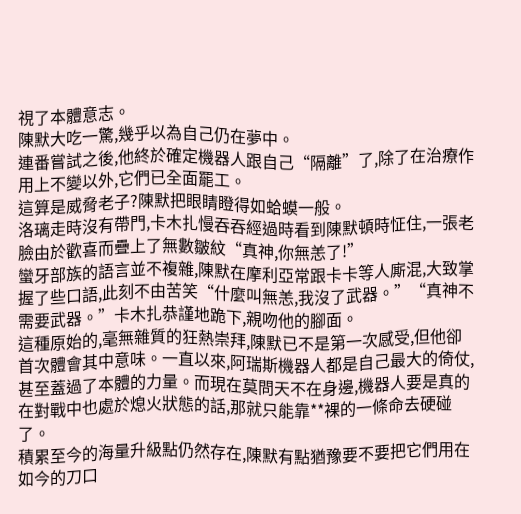視了本體意志。
陳默大吃一驚,幾乎以為自己仍在夢中。
連番嘗試之後,他終於確定機器人跟自己“隔離”了,除了在治療作用上不變以外,它們已全面罷工。
這算是威脅老子?陳默把眼睛瞪得如蛤蟆一般。
洛璃走時沒有帶門,卡木扎慢吞吞經過時看到陳默頓時怔住,一張老臉由於歡喜而疊上了無數皺紋“真神,你無恙了!”
蠻牙部族的語言並不複雜,陳默在摩利亞常跟卡卡等人廝混,大致掌握了些口語,此刻不由苦笑“什麼叫無恙,我沒了武器。”“真神不需要武器。”卡木扎恭謹地跪下,親吻他的腳面。
這種原始的,毫無雜質的狂熱崇拜,陳默已不是第一次感受,但他卻首次體會其中意味。一直以來,阿瑞斯機器人都是自己最大的倚仗,甚至蓋過了本體的力量。而現在莫問天不在身邊,機器人要是真的在對戰中也處於熄火狀態的話,那就只能靠**裸的一條命去硬碰了。
積累至今的海量升級點仍然存在,陳默有點猶豫要不要把它們用在如今的刀口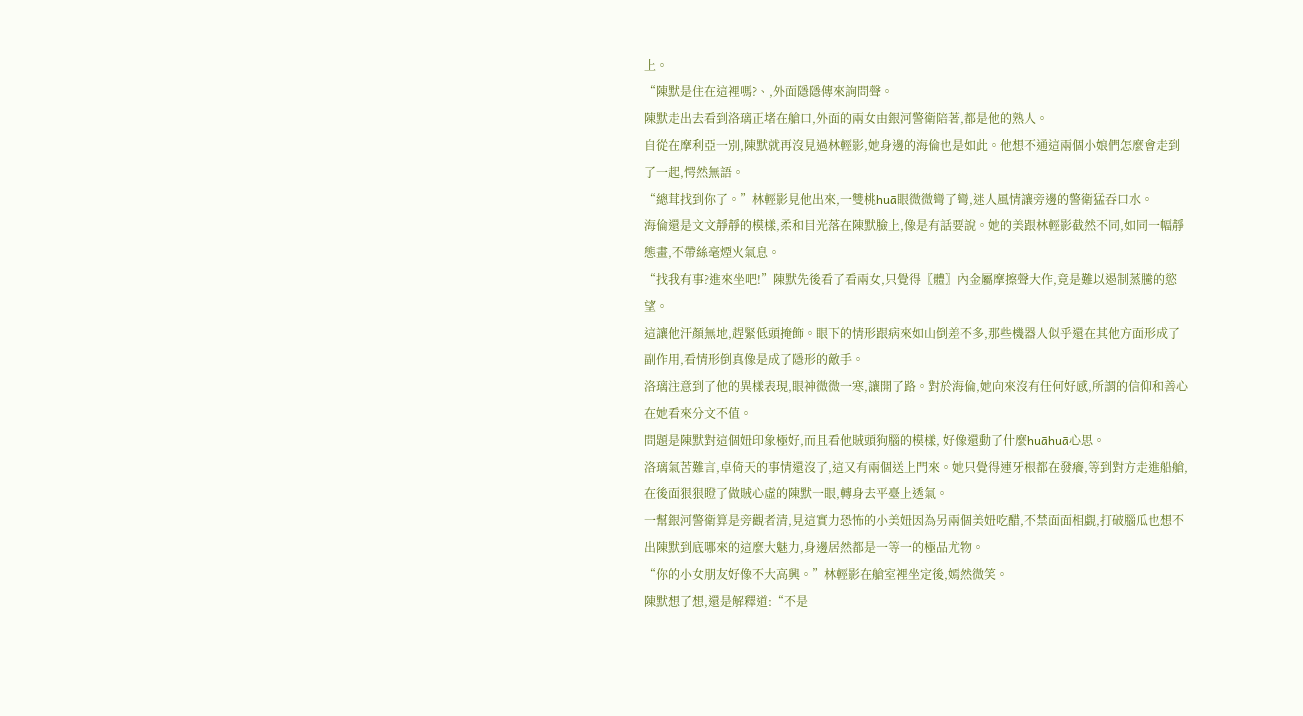上。
“陳默是住在這裡嗎?、,外面隱隱傳來詢問聲。
陳默走出去看到洛璃正堵在艙口,外面的兩女由銀河警衛陪著,都是他的熟人。
自從在摩利亞一別,陳默就再沒見過林輕影,她身邊的海倫也是如此。他想不通這兩個小娘們怎麼會走到了一起,愕然無語。
“總茸找到你了。”林輕影見他出來,一雙桃huā眼微微彎了彎,迷人風情讓旁邊的警衛猛吞口水。
海倫還是文文靜靜的模樣,柔和目光落在陳默臉上,像是有話要說。她的美跟林輕影截然不同,如同一幅靜態畫,不帶絲毫煙火氣息。
“找我有事?進來坐吧!”陳默先後看了看兩女,只覺得〖體〗內金屬摩擦聲大作,竟是難以遏制蒸騰的慾望。
這讓他汗顏無地,趕緊低頭掩飾。眼下的情形跟病來如山倒差不多,那些機器人似乎還在其他方面形成了副作用,看情形倒真像是成了隱形的敵手。
洛璃注意到了他的異樣表現,眼神微微一寒,讓開了路。對於海倫,她向來沒有任何好感,所謂的信仰和善心在她看來分文不值。
問題是陳默對這個妞印象極好,而且看他賊頭狗腦的模樣, 好像還動了什麼huāhuā心思。
洛璃氣苦難言,卓倚天的事情還沒了,這又有兩個送上門來。她只覺得連牙根都在發癢,等到對方走進船艙,在後面狠狠瞪了做賊心虛的陳默一眼,轉身去平臺上透氣。
一幫銀河警衛算是旁觀者清,見這實力恐怖的小美妞因為另兩個美妞吃醋,不禁面面相覷,打破腦瓜也想不出陳默到底哪來的這麼大魅力,身邊居然都是一等一的極品尤物。
“你的小女朋友好像不大高興。”林輕影在艙室裡坐定後,嫣然微笑。
陳默想了想,還是解釋道:“不是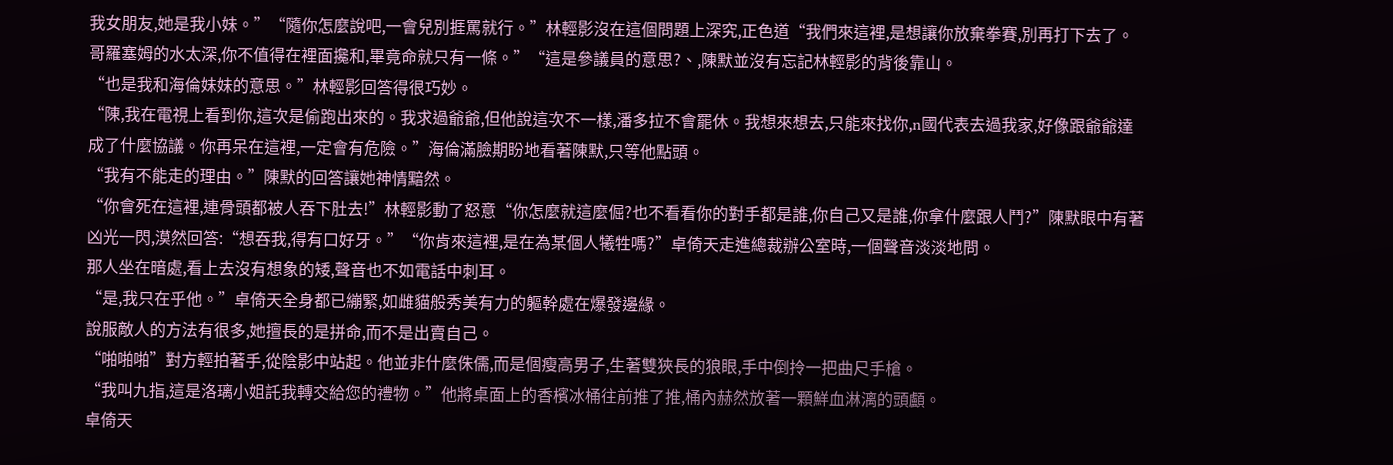我女朋友,她是我小妹。”“隨你怎麼說吧,一會兒別捱罵就行。”林輕影沒在這個問題上深究,正色道“我們來這裡,是想讓你放棄拳賽,別再打下去了。
哥羅塞姆的水太深,你不值得在裡面攙和,畢竟命就只有一條。”“這是參議員的意思?、,陳默並沒有忘記林輕影的背後靠山。
“也是我和海倫妹妹的意思。”林輕影回答得很巧妙。
“陳,我在電視上看到你,這次是偷跑出來的。我求過爺爺,但他說這次不一樣,潘多拉不會罷休。我想來想去,只能來找你,n國代表去過我家,好像跟爺爺達成了什麼協議。你再呆在這裡,一定會有危險。”海倫滿臉期盼地看著陳默,只等他點頭。
“我有不能走的理由。”陳默的回答讓她神情黯然。
“你會死在這裡,連骨頭都被人吞下肚去!”林輕影動了怒意“你怎麼就這麼倔?也不看看你的對手都是誰,你自己又是誰,你拿什麼跟人鬥?”陳默眼中有著凶光一閃,漠然回答:“想吞我,得有口好牙。”“你肯來這裡,是在為某個人犧牲嗎?”卓倚天走進總裁辦公室時,一個聲音淡淡地問。
那人坐在暗處,看上去沒有想象的矮,聲音也不如電話中刺耳。
“是,我只在乎他。”卓倚天全身都已繃緊,如雌貓般秀美有力的軀幹處在爆發邊緣。
說服敵人的方法有很多,她擅長的是拼命,而不是出賣自己。
“啪啪啪”對方輕拍著手,從陰影中站起。他並非什麼侏儒,而是個瘦高男子,生著雙狹長的狼眼,手中倒拎一把曲尺手槍。
“我叫九指,這是洛璃小姐託我轉交給您的禮物。”他將桌面上的香檳冰桶往前推了推,桶內赫然放著一顆鮮血淋漓的頭顱。
卓倚天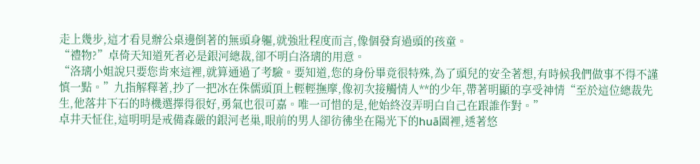走上幾步,這才看見辦公桌邊倒著的無頭身軀,就強壯程度而言,像個發育過頭的孩童。
“禮物?”卓倚天知道死者必是銀河總裁,卻不明白洛璃的用意。
“洛璃小姐說只要您肯來這裡,就算通過了考驗。要知道,您的身份畢竟很特殊,為了頭兒的安全著想,有時候我們做事不得不謹慎一點。”九指解釋著,抄了一把冰在侏儒頭頂上輕輕撫摩,像初次接觸情人**的少年,帶著明顯的享受神情“至於這位總裁先生,他落井下石的時機選擇得很好,勇氣也很可嘉。唯一可惜的是,他始終沒弄明白自己在跟誰作對。”
卓井天怔住,這明明是戒備森嚴的銀河老巢,眼前的男人卻彷彿坐在陽光下的huā園裡,透著悠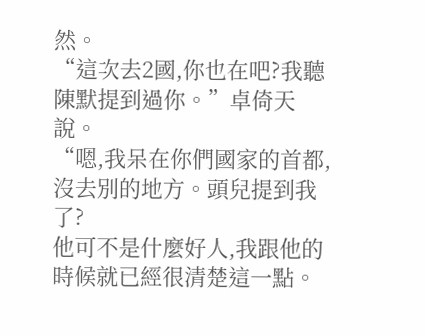然。
“這次去2國,你也在吧?我聽陳默提到過你。”卓倚天說。
“嗯,我呆在你們國家的首都,沒去別的地方。頭兒提到我了?
他可不是什麼好人,我跟他的時候就已經很清楚這一點。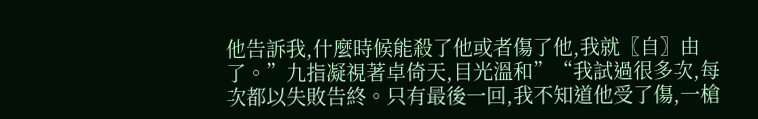他告訴我,什麼時候能殺了他或者傷了他,我就〖自〗由了。”九指凝視著卓倚天,目光溫和”“我試過很多次,每次都以失敗告終。只有最後一回,我不知道他受了傷,一槍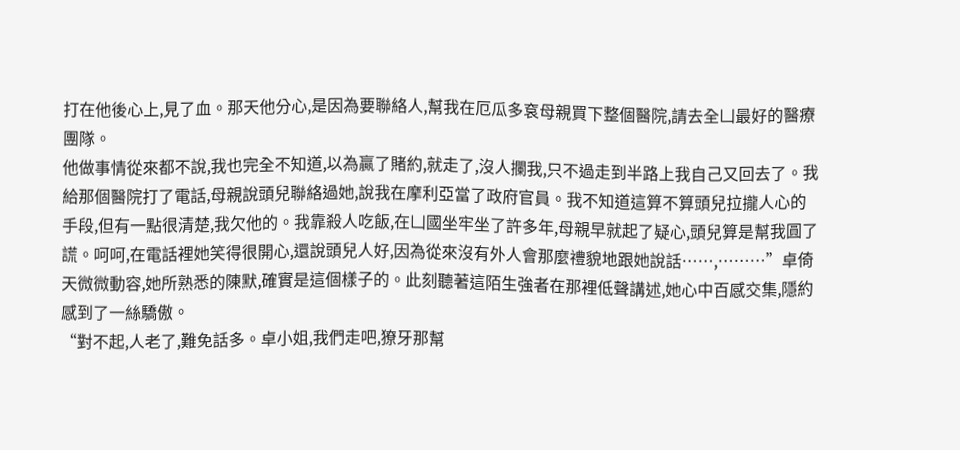打在他後心上,見了血。那天他分心,是因為要聯絡人,幫我在厄瓜多袞母親買下整個醫院,請去全凵最好的醫療團隊。
他做事情從來都不說,我也完全不知道,以為贏了賭約,就走了,沒人攔我,只不過走到半路上我自己又回去了。我給那個醫院打了電話,母親說頭兒聯絡過她,說我在摩利亞當了政府官員。我不知道這算不算頭兒拉攏人心的手段,但有一點很清楚,我欠他的。我靠殺人吃飯,在凵國坐牢坐了許多年,母親早就起了疑心,頭兒算是幫我圓了謊。呵呵,在電話裡她笑得很開心,還說頭兒人好,因為從來沒有外人會那麼禮貌地跟她說話……,………”卓倚天微微動容,她所熟悉的陳默,確實是這個樣子的。此刻聽著這陌生強者在那裡低聲講述,她心中百感交集,隱約感到了一絲驕傲。
“對不起,人老了,難免話多。卓小姐,我們走吧,獠牙那幫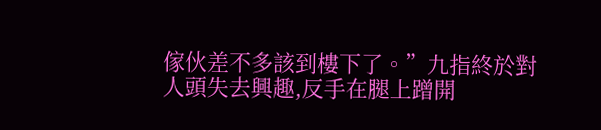傢伙差不多該到樓下了。”九指終於對人頭失去興趣,反手在腿上蹭開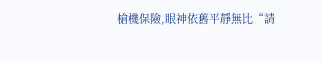槍機保險,眼神依舊平靜無比“請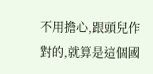不用擔心,跟頭兒作對的,就算是這個國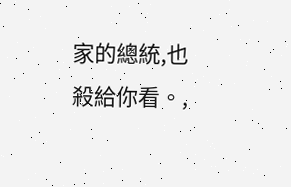家的總統,也殺給你看。,